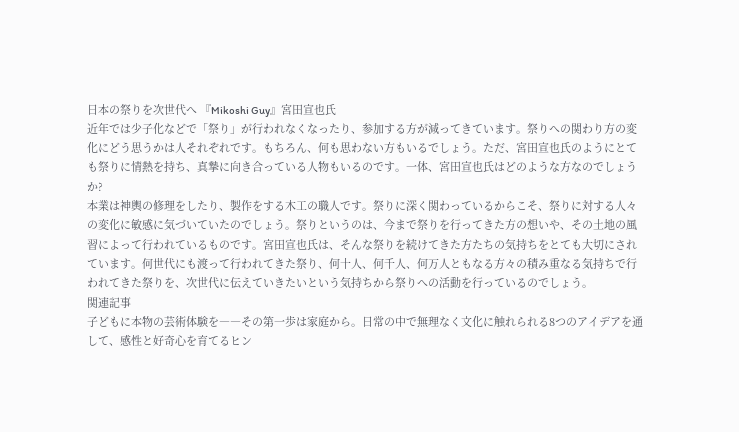日本の祭りを次世代へ 『Mikoshi Guy』宮田宣也氏
近年では少子化などで「祭り」が行われなくなったり、参加する方が減ってきています。祭りへの関わり方の変化にどう思うかは人それぞれです。もちろん、何も思わない方もいるでしょう。ただ、宮田宣也氏のようにとても祭りに情熱を持ち、真摯に向き合っている人物もいるのです。一体、宮田宣也氏はどのような方なのでしょうか?
本業は神輿の修理をしたり、製作をする木工の職人です。祭りに深く関わっているからこそ、祭りに対する人々の変化に敏感に気づいていたのでしょう。祭りというのは、今まで祭りを行ってきた方の想いや、その土地の風習によって行われているものです。宮田宣也氏は、そんな祭りを続けてきた方たちの気持ちをとても大切にされています。何世代にも渡って行われてきた祭り、何十人、何千人、何万人ともなる方々の積み重なる気持ちで行われてきた祭りを、次世代に伝えていきたいという気持ちから祭りへの活動を行っているのでしょう。
関連記事
子どもに本物の芸術体験を――その第一歩は家庭から。日常の中で無理なく文化に触れられる8つのアイデアを通して、感性と好奇心を育てるヒン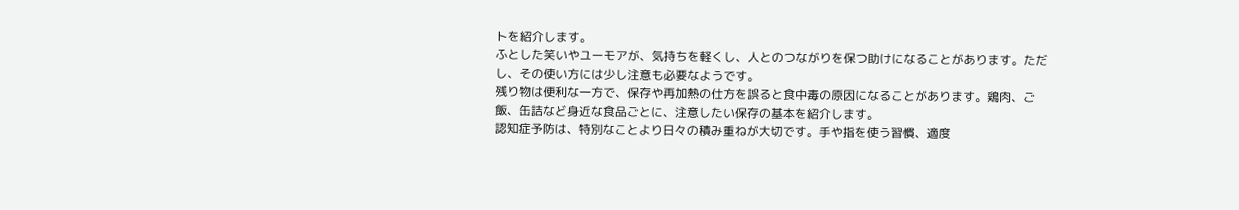トを紹介します。
ふとした笑いやユーモアが、気持ちを軽くし、人とのつながりを保つ助けになることがあります。ただし、その使い方には少し注意も必要なようです。
残り物は便利な一方で、保存や再加熱の仕方を誤ると食中毒の原因になることがあります。鶏肉、ご飯、缶詰など身近な食品ごとに、注意したい保存の基本を紹介します。
認知症予防は、特別なことより日々の積み重ねが大切です。手や指を使う習慣、適度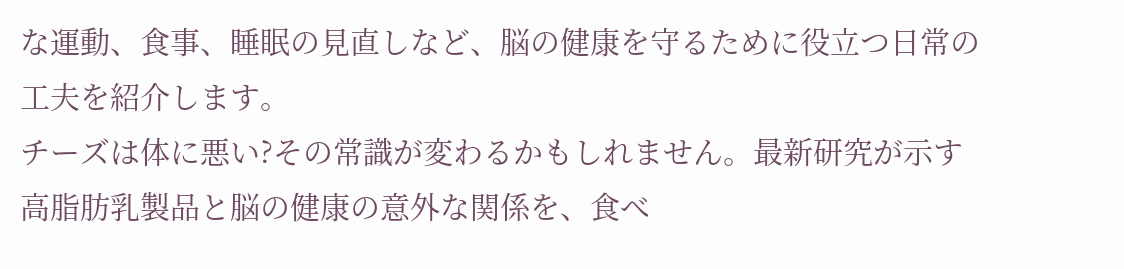な運動、食事、睡眠の見直しなど、脳の健康を守るために役立つ日常の工夫を紹介します。
チーズは体に悪い?その常識が変わるかもしれません。最新研究が示す高脂肪乳製品と脳の健康の意外な関係を、食べ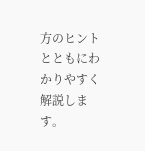方のヒントとともにわかりやすく解説します。